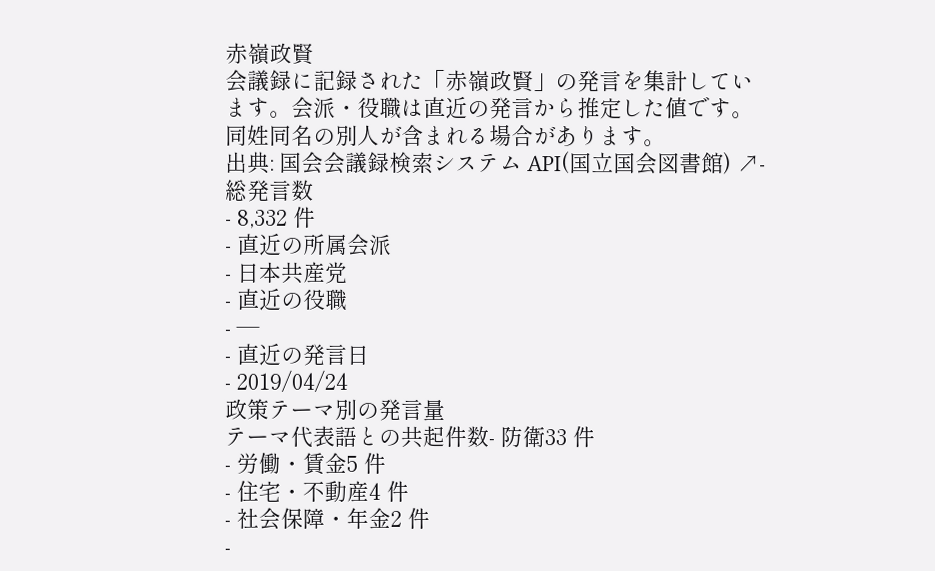赤嶺政賢
会議録に記録された「赤嶺政賢」の発言を集計しています。会派・役職は直近の発言から推定した値です。同姓同名の別人が含まれる場合があります。
出典: 国会会議録検索システム API(国立国会図書館) ↗- 総発言数
- 8,332 件
- 直近の所属会派
- 日本共産党
- 直近の役職
- —
- 直近の発言日
- 2019/04/24
政策テーマ別の発言量
テーマ代表語との共起件数- 防衛33 件
- 労働・賃金5 件
- 住宅・不動産4 件
- 社会保障・年金2 件
-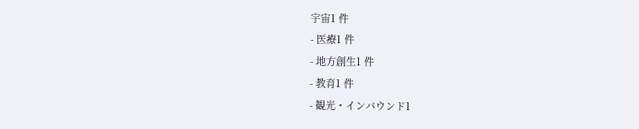宇宙1 件
- 医療1 件
- 地方創生1 件
- 教育1 件
- 観光・インバウンド1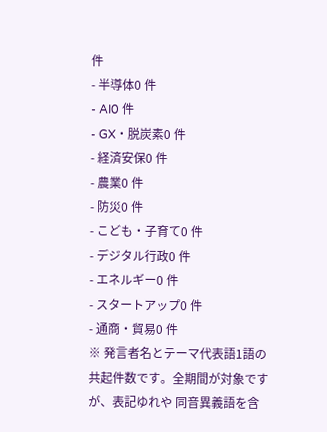件
- 半導体0 件
- AI0 件
- GX・脱炭素0 件
- 経済安保0 件
- 農業0 件
- 防災0 件
- こども・子育て0 件
- デジタル行政0 件
- エネルギー0 件
- スタートアップ0 件
- 通商・貿易0 件
※ 発言者名とテーマ代表語1語の共起件数です。全期間が対象ですが、表記ゆれや 同音異義語を含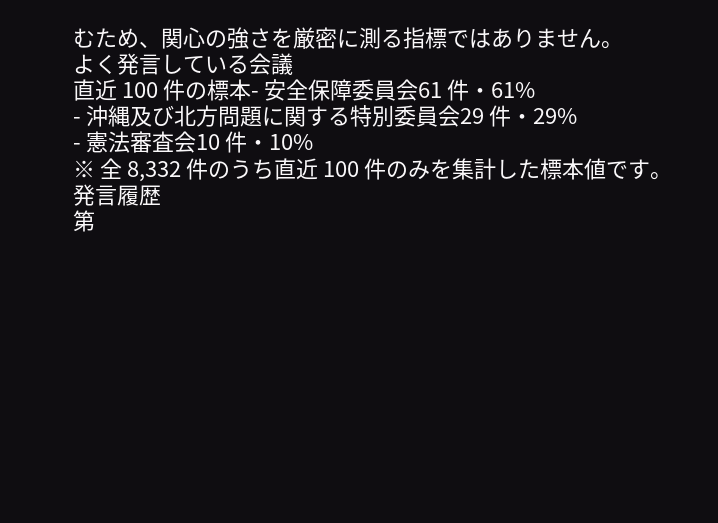むため、関心の強さを厳密に測る指標ではありません。
よく発言している会議
直近 100 件の標本- 安全保障委員会61 件・61%
- 沖縄及び北方問題に関する特別委員会29 件・29%
- 憲法審査会10 件・10%
※ 全 8,332 件のうち直近 100 件のみを集計した標本値です。
発言履歴
第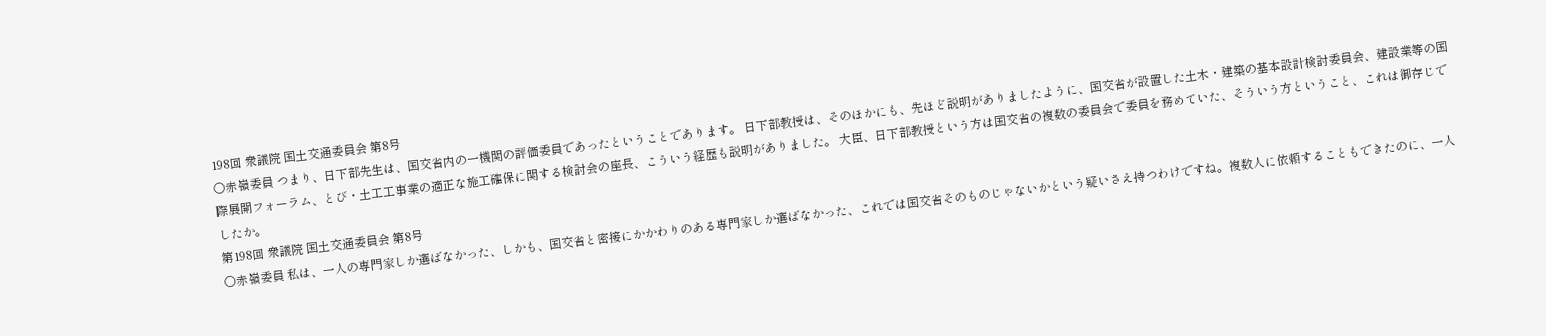198回 衆議院 国土交通委員会 第8号
○赤嶺委員 つまり、日下部先生は、国交省内の一機関の評価委員であったということであります。 日下部教授は、そのほかにも、先ほど説明がありましたように、国交省が設置した土木・建築の基本設計検討委員会、建設業等の国際展開フォーラム、とび・土工工事業の適正な施工確保に関する検討会の座長、こういう経歴も説明がありました。 大臣、日下部教授という方は国交省の複数の委員会で委員を務めていた、そういう方ということ、これは御存じでしたか。
第198回 衆議院 国土交通委員会 第8号
○赤嶺委員 私は、一人の専門家しか選ばなかった、しかも、国交省と密接にかかわりのある専門家しか選ばなかった、これでは国交省そのものじゃないかという疑いさえ持つわけですね。複数人に依頼することもできたのに、一人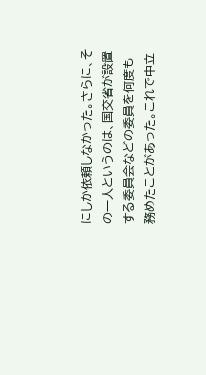にしか依頼しなかった。さらに、その一人というのは、国交省が設置する委員会などの委員を何度も務めたことがあった。これで中立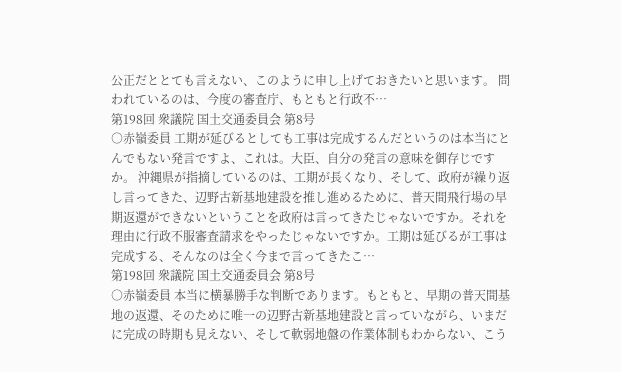公正だととても言えない、このように申し上げておきたいと思います。 問われているのは、今度の審査庁、もともと行政不…
第198回 衆議院 国土交通委員会 第8号
○赤嶺委員 工期が延びるとしても工事は完成するんだというのは本当にとんでもない発言ですよ、これは。大臣、自分の発言の意味を御存じですか。 沖縄県が指摘しているのは、工期が長くなり、そして、政府が繰り返し言ってきた、辺野古新基地建設を推し進めるために、普天間飛行場の早期返還ができないということを政府は言ってきたじゃないですか。それを理由に行政不服審査請求をやったじゃないですか。工期は延びるが工事は完成する、そんなのは全く今まで言ってきたこ…
第198回 衆議院 国土交通委員会 第8号
○赤嶺委員 本当に横暴勝手な判断であります。もともと、早期の普天間基地の返還、そのために唯一の辺野古新基地建設と言っていながら、いまだに完成の時期も見えない、そして軟弱地盤の作業体制もわからない、こう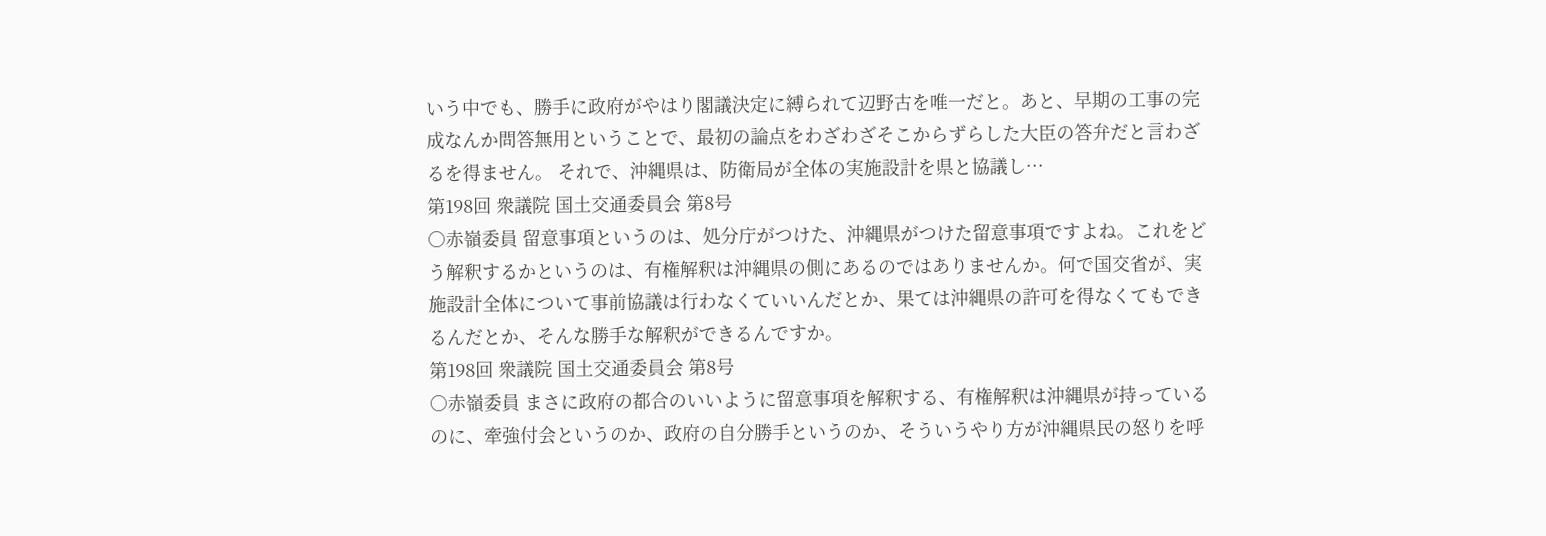いう中でも、勝手に政府がやはり閣議決定に縛られて辺野古を唯一だと。あと、早期の工事の完成なんか問答無用ということで、最初の論点をわざわざそこからずらした大臣の答弁だと言わざるを得ません。 それで、沖縄県は、防衛局が全体の実施設計を県と協議し…
第198回 衆議院 国土交通委員会 第8号
○赤嶺委員 留意事項というのは、処分庁がつけた、沖縄県がつけた留意事項ですよね。これをどう解釈するかというのは、有権解釈は沖縄県の側にあるのではありませんか。何で国交省が、実施設計全体について事前協議は行わなくていいんだとか、果ては沖縄県の許可を得なくてもできるんだとか、そんな勝手な解釈ができるんですか。
第198回 衆議院 国土交通委員会 第8号
○赤嶺委員 まさに政府の都合のいいように留意事項を解釈する、有権解釈は沖縄県が持っているのに、牽強付会というのか、政府の自分勝手というのか、そういうやり方が沖縄県民の怒りを呼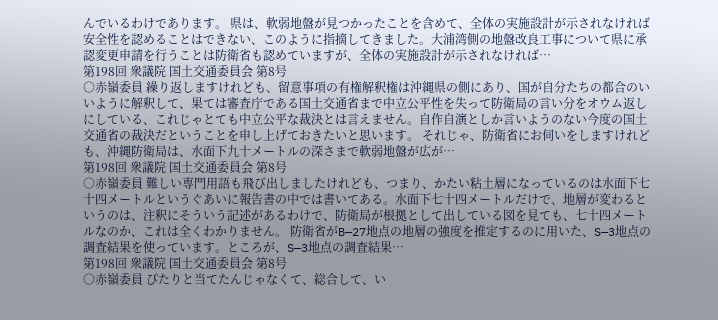んでいるわけであります。 県は、軟弱地盤が見つかったことを含めて、全体の実施設計が示されなければ安全性を認めることはできない、このように指摘してきました。大浦湾側の地盤改良工事について県に承認変更申請を行うことは防衛省も認めていますが、全体の実施設計が示されなければ…
第198回 衆議院 国土交通委員会 第8号
○赤嶺委員 繰り返しますけれども、留意事項の有権解釈権は沖縄県の側にあり、国が自分たちの都合のいいように解釈して、果ては審査庁である国土交通省まで中立公平性を失って防衛局の言い分をオウム返しにしている、これじゃとても中立公平な裁決とは言えません。自作自演としか言いようのない今度の国土交通省の裁決だということを申し上げておきたいと思います。 それじゃ、防衛省にお伺いをしますけれども、沖縄防衛局は、水面下九十メートルの深さまで軟弱地盤が広が…
第198回 衆議院 国土交通委員会 第8号
○赤嶺委員 難しい専門用語も飛び出しましたけれども、つまり、かたい粘土層になっているのは水面下七十四メートルというぐあいに報告書の中では書いてある。水面下七十四メートルだけで、地層が変わるというのは、注釈にそういう記述があるわけで、防衛局が根拠として出している図を見ても、七十四メートルなのか、これは全くわかりません。 防衛省がB—27地点の地層の強度を推定するのに用いた、S—3地点の調査結果を使っています。ところが、S—3地点の調査結果…
第198回 衆議院 国土交通委員会 第8号
○赤嶺委員 ぴたりと当てたんじゃなくて、総合して、い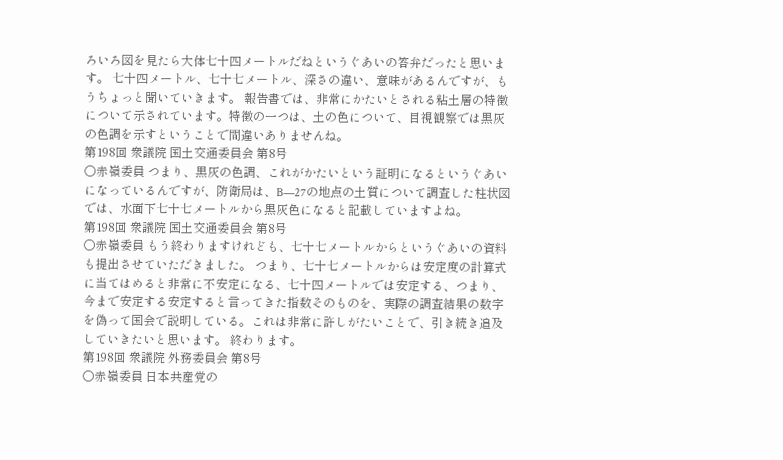ろいろ図を見たら大体七十四メートルだねというぐあいの答弁だったと思います。 七十四メートル、七十七メートル、深さの違い、意味があるんですが、もうちょっと聞いていきます。 報告書では、非常にかたいとされる粘土層の特徴について示されています。特徴の一つは、土の色について、目視観察では黒灰の色調を示すということで間違いありませんね。
第198回 衆議院 国土交通委員会 第8号
○赤嶺委員 つまり、黒灰の色調、これがかたいという証明になるというぐあいになっているんですが、防衛局は、B—27の地点の土質について調査した柱状図では、水面下七十七メートルから黒灰色になると記載していますよね。
第198回 衆議院 国土交通委員会 第8号
○赤嶺委員 もう終わりますけれども、七十七メートルからというぐあいの資料も提出させていただきました。 つまり、七十七メートルからは安定度の計算式に当てはめると非常に不安定になる、七十四メートルでは安定する、つまり、今まで安定する安定すると言ってきた指数そのものを、実際の調査結果の数字を偽って国会で説明している。これは非常に許しがたいことで、引き続き追及していきたいと思います。 終わります。
第198回 衆議院 外務委員会 第8号
○赤嶺委員 日本共産党の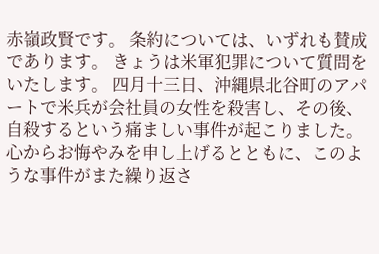赤嶺政賢です。 条約については、いずれも賛成であります。 きょうは米軍犯罪について質問をいたします。 四月十三日、沖縄県北谷町のアパートで米兵が会社員の女性を殺害し、その後、自殺するという痛ましい事件が起こりました。心からお悔やみを申し上げるとともに、このような事件がまた繰り返さ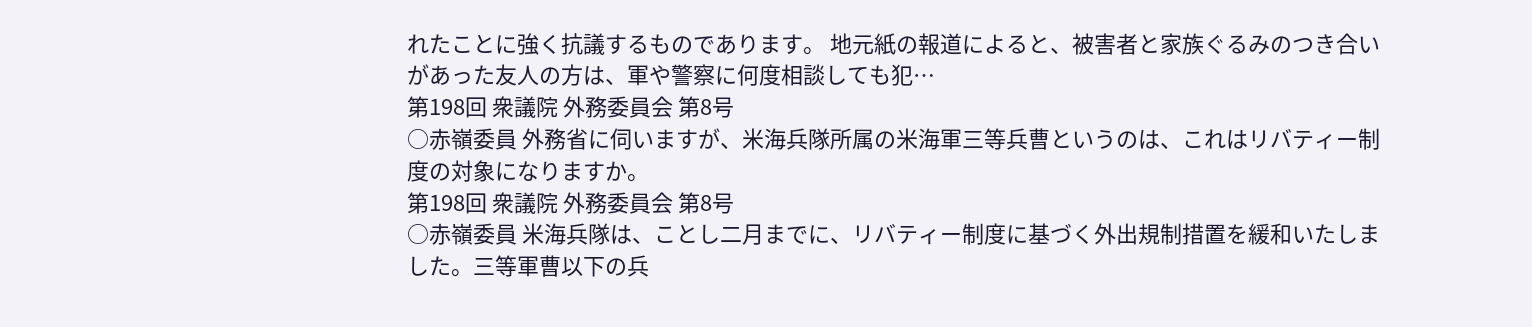れたことに強く抗議するものであります。 地元紙の報道によると、被害者と家族ぐるみのつき合いがあった友人の方は、軍や警察に何度相談しても犯…
第198回 衆議院 外務委員会 第8号
○赤嶺委員 外務省に伺いますが、米海兵隊所属の米海軍三等兵曹というのは、これはリバティー制度の対象になりますか。
第198回 衆議院 外務委員会 第8号
○赤嶺委員 米海兵隊は、ことし二月までに、リバティー制度に基づく外出規制措置を緩和いたしました。三等軍曹以下の兵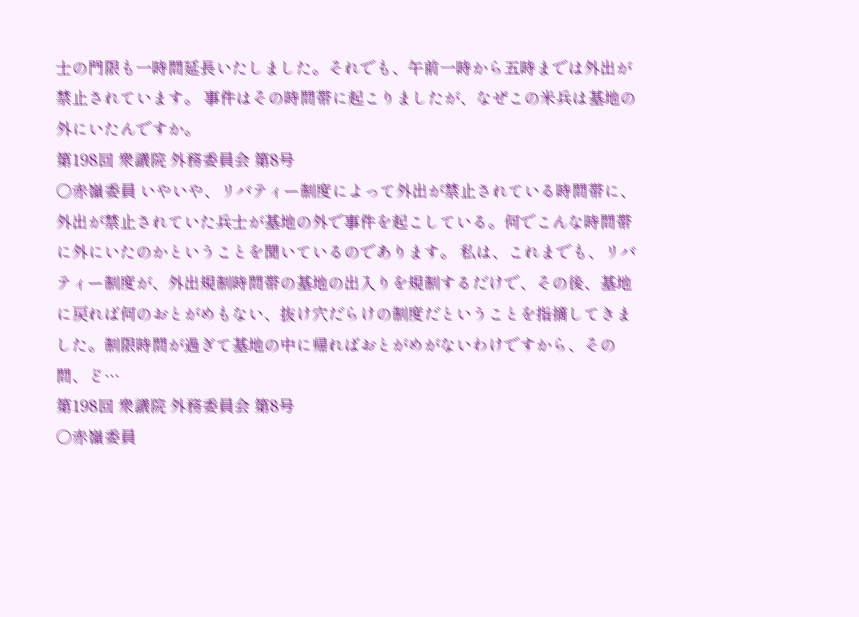士の門限も一時間延長いたしました。それでも、午前一時から五時までは外出が禁止されています。 事件はその時間帯に起こりましたが、なぜこの米兵は基地の外にいたんですか。
第198回 衆議院 外務委員会 第8号
○赤嶺委員 いやいや、リバティー制度によって外出が禁止されている時間帯に、外出が禁止されていた兵士が基地の外で事件を起こしている。何でこんな時間帯に外にいたのかということを聞いているのであります。 私は、これまでも、リバティー制度が、外出規制時間帯の基地の出入りを規制するだけで、その後、基地に戻れば何のおとがめもない、抜け穴だらけの制度だということを指摘してきました。制限時間が過ぎて基地の中に帰ればおとがめがないわけですから、その間、ど…
第198回 衆議院 外務委員会 第8号
○赤嶺委員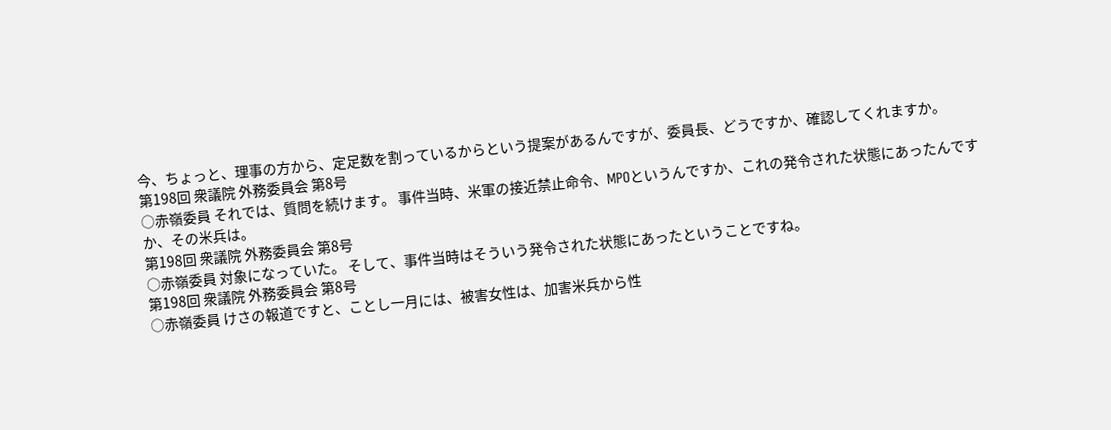今、ちょっと、理事の方から、定足数を割っているからという提案があるんですが、委員長、どうですか、確認してくれますか。
第198回 衆議院 外務委員会 第8号
○赤嶺委員 それでは、質問を続けます。 事件当時、米軍の接近禁止命令、MPOというんですか、これの発令された状態にあったんですか、その米兵は。
第198回 衆議院 外務委員会 第8号
○赤嶺委員 対象になっていた。 そして、事件当時はそういう発令された状態にあったということですね。
第198回 衆議院 外務委員会 第8号
○赤嶺委員 けさの報道ですと、ことし一月には、被害女性は、加害米兵から性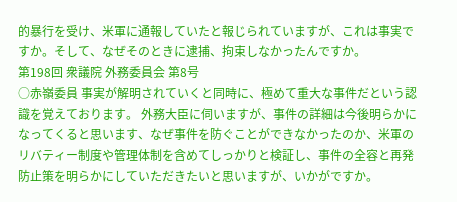的暴行を受け、米軍に通報していたと報じられていますが、これは事実ですか。そして、なぜそのときに逮捕、拘束しなかったんですか。
第198回 衆議院 外務委員会 第8号
○赤嶺委員 事実が解明されていくと同時に、極めて重大な事件だという認識を覚えております。 外務大臣に伺いますが、事件の詳細は今後明らかになってくると思います、なぜ事件を防ぐことができなかったのか、米軍のリバティー制度や管理体制を含めてしっかりと検証し、事件の全容と再発防止策を明らかにしていただきたいと思いますが、いかがですか。